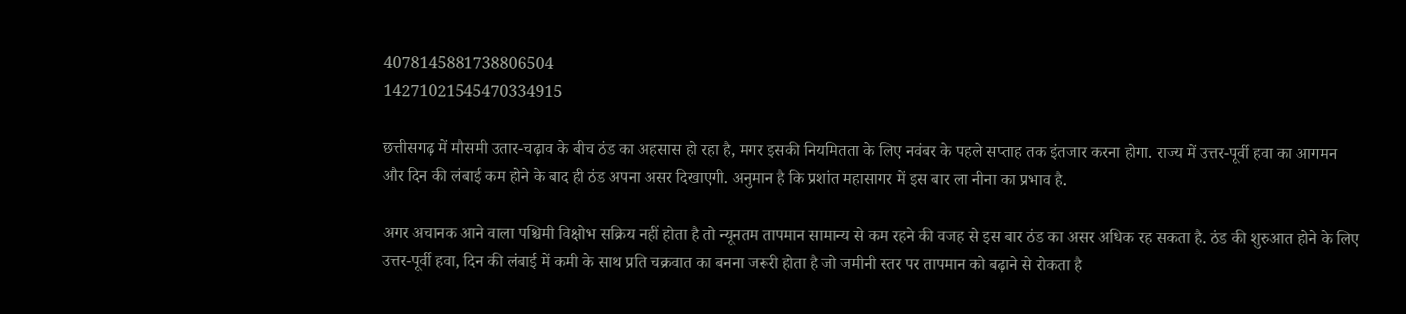4078145881738806504
14271021545470334915

छत्तीसगढ़ में मौसमी उतार-चढ़ाव के बीच ठंड का अहसास हो रहा है, मगर इसकी नियमितता के लिए नवंबर के पहले सप्ताह तक इंतजार करना होगा. राज्य में उत्तर-पूर्वी हवा का आगमन और दिन की लंबाई कम होने के बाद ही ठंड अपना असर दिखाएगी. अनुमान है कि प्रशांत महासागर में इस बार ला नीना का प्रभाव है.

अगर अचानक आने वाला पश्चिमी विक्षोभ सक्रिय नहीं होता है तो न्यूनतम तापमान सामान्य से कम रहने की वजह से इस बार ठंड का असर अधिक रह सकता है. ठंड की शुरुआत होने के लिए उत्तर-पूर्वी हवा, दिन की लंबाई में कमी के साथ प्रति चक्रवात का बनना जरूरी होता है जो जमीनी स्तर पर तापमान को बढ़ाने से रोकता है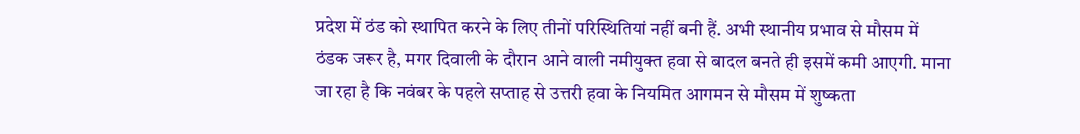प्रदेश में ठंड को स्थापित करने के लिए तीनों परिस्थितियां नहीं बनी हैं. अभी स्थानीय प्रभाव से मौसम में ठंडक जरूर है, मगर दिवाली के दौरान आने वाली नमीयुक्त हवा से बादल बनते ही इसमें कमी आएगी. माना जा रहा है कि नवंबर के पहले सप्ताह से उत्तरी हवा के नियमित आगमन से मौसम में शुष्कता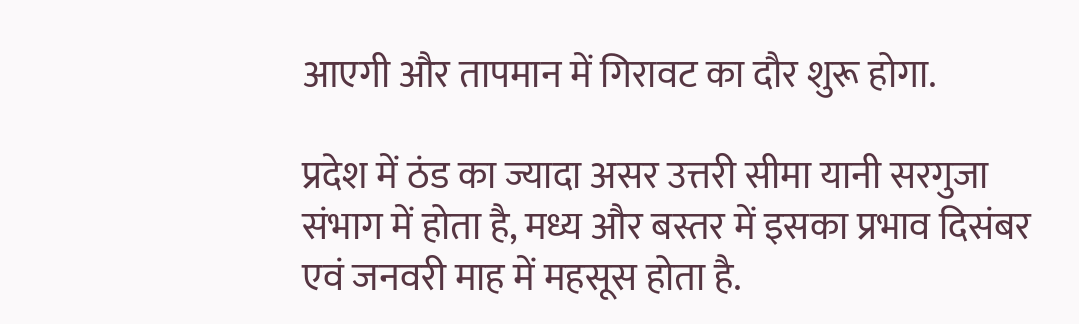आएगी और तापमान में गिरावट का दौर शुरू होगा.

प्रदेश में ठंड का ज्यादा असर उत्तरी सीमा यानी सरगुजा संभाग में होता है, मध्य और बस्तर में इसका प्रभाव दिसंबर एवं जनवरी माह में महसूस होता है.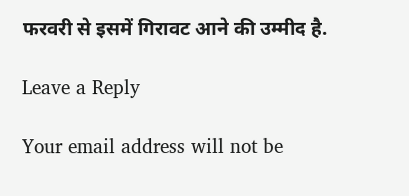फरवरी से इसमें गिरावट आने की उम्मीद है.

Leave a Reply

Your email address will not be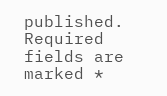published. Required fields are marked *